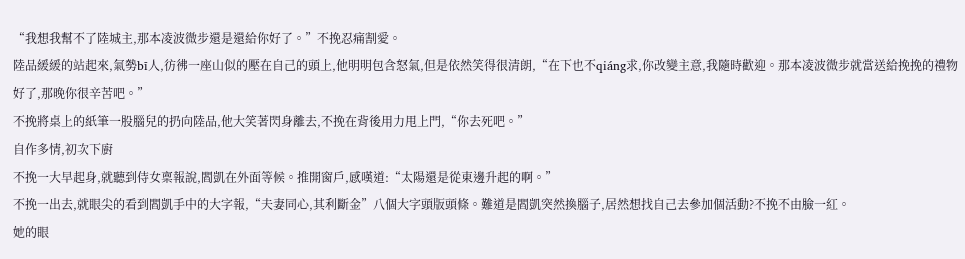“我想我幫不了陸城主,那本凌波微步還是還給你好了。”不挽忍痛割愛。
陸品緩緩的站起來,氣勢bī人,彷彿一座山似的壓在自己的頭上,他明明包含怒氣,但是依然笑得很清朗,“在下也不qiáng求,你改變主意,我隨時歡迎。那本凌波微步就當送給挽挽的禮物好了,那晚你很辛苦吧。”
不挽將桌上的紙筆一股腦兒的扔向陸品,他大笑著閃身離去,不挽在背後用力甩上門,“你去死吧。”
自作多情,初次下廚
不挽一大早起身,就聽到侍女稟報說,閻凱在外面等候。推開窗戶,感嘆道:“太陽還是從東邊升起的啊。”
不挽一出去,就眼尖的看到閻凱手中的大字報,“夫妻同心,其利斷金”八個大字頭版頭條。難道是閻凱突然換腦子,居然想找自己去參加個活動?不挽不由臉一紅。
她的眼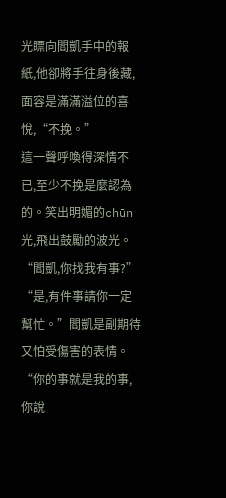光瞟向閻凱手中的報紙,他卻將手往身後藏,面容是滿滿溢位的喜悅,“不挽。”
這一聲呼喚得深情不已,至少不挽是麼認為的。笑出明媚的chūn光,飛出鼓勵的波光。“閻凱,你找我有事?”
“是,有件事請你一定幫忙。”閻凱是副期待又怕受傷害的表情。
“你的事就是我的事,你說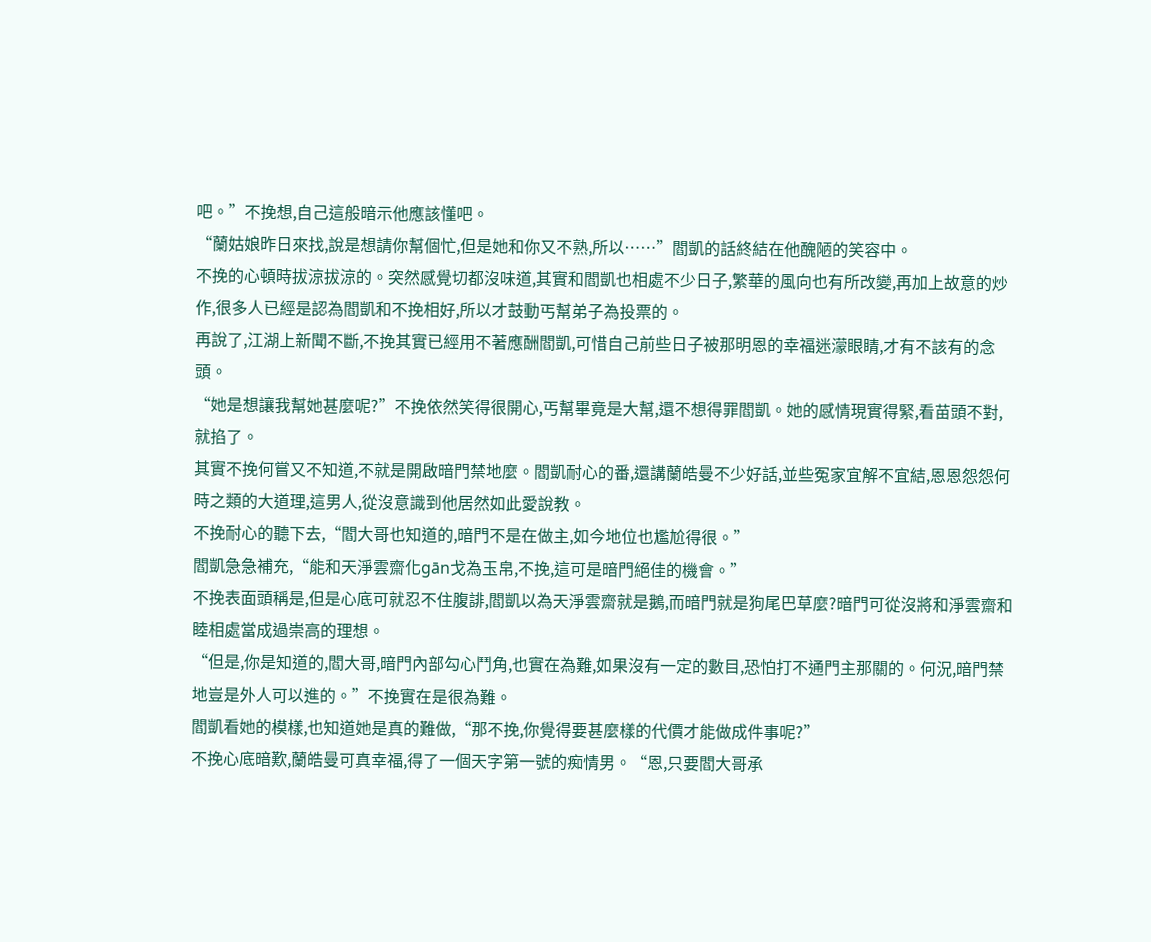吧。”不挽想,自己這般暗示他應該懂吧。
“蘭姑娘昨日來找,說是想請你幫個忙,但是她和你又不熟,所以……”閻凱的話終結在他醜陋的笑容中。
不挽的心頓時拔涼拔涼的。突然感覺切都沒味道,其實和閻凱也相處不少日子,繁華的風向也有所改變,再加上故意的炒作,很多人已經是認為閻凱和不挽相好,所以才鼓動丐幫弟子為投票的。
再說了,江湖上新聞不斷,不挽其實已經用不著應酬閻凱,可惜自己前些日子被那明恩的幸福迷濛眼睛,才有不該有的念頭。
“她是想讓我幫她甚麼呢?”不挽依然笑得很開心,丐幫畢竟是大幫,還不想得罪閻凱。她的感情現實得緊,看苗頭不對,就掐了。
其實不挽何嘗又不知道,不就是開啟暗門禁地麼。閻凱耐心的番,還講蘭皓曼不少好話,並些冤家宜解不宜結,恩恩怨怨何時之類的大道理,這男人,從沒意識到他居然如此愛說教。
不挽耐心的聽下去,“閻大哥也知道的,暗門不是在做主,如今地位也尷尬得很。”
閻凱急急補充,“能和天淨雲齋化gān戈為玉帛,不挽,這可是暗門絕佳的機會。”
不挽表面頭稱是,但是心底可就忍不住腹誹,閻凱以為天淨雲齋就是鵝,而暗門就是狗尾巴草麼?暗門可從沒將和淨雲齋和睦相處當成過崇高的理想。
“但是,你是知道的,閻大哥,暗門內部勾心鬥角,也實在為難,如果沒有一定的數目,恐怕打不通門主那關的。何況,暗門禁地豈是外人可以進的。”不挽實在是很為難。
閻凱看她的模樣,也知道她是真的難做,“那不挽,你覺得要甚麼樣的代價才能做成件事呢?”
不挽心底暗歎,蘭皓曼可真幸福,得了一個天字第一號的痴情男。“恩,只要閻大哥承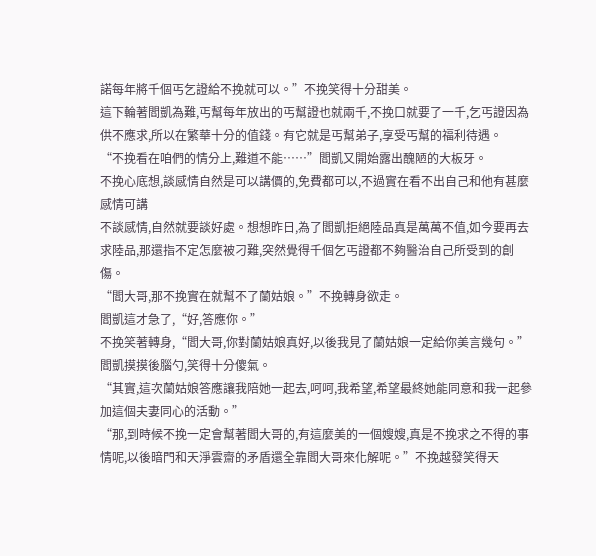諾每年將千個丐乞證給不挽就可以。”不挽笑得十分甜美。
這下輪著閻凱為難,丐幫每年放出的丐幫證也就兩千,不挽口就要了一千,乞丐證因為供不應求,所以在繁華十分的值錢。有它就是丐幫弟子,享受丐幫的福利待遇。
“不挽看在咱們的情分上,難道不能……”閻凱又開始露出醜陋的大板牙。
不挽心底想,談感情自然是可以講價的,免費都可以,不過實在看不出自己和他有甚麼感情可講
不談感情,自然就要談好處。想想昨日,為了閻凱拒絕陸品真是萬萬不值,如今要再去求陸品,那還指不定怎麼被刁難,突然覺得千個乞丐證都不夠醫治自己所受到的創傷。
“閻大哥,那不挽實在就幫不了蘭姑娘。”不挽轉身欲走。
閻凱這才急了,“好,答應你。”
不挽笑著轉身,“閻大哥,你對蘭姑娘真好,以後我見了蘭姑娘一定給你美言幾句。”
閻凱摸摸後腦勺,笑得十分傻氣。
“其實,這次蘭姑娘答應讓我陪她一起去,呵呵,我希望,希望最終她能同意和我一起參加這個夫妻同心的活動。”
“那,到時候不挽一定會幫著閻大哥的,有這麼美的一個嫂嫂,真是不挽求之不得的事情呢,以後暗門和天淨雲齋的矛盾還全靠閻大哥來化解呢。”不挽越發笑得天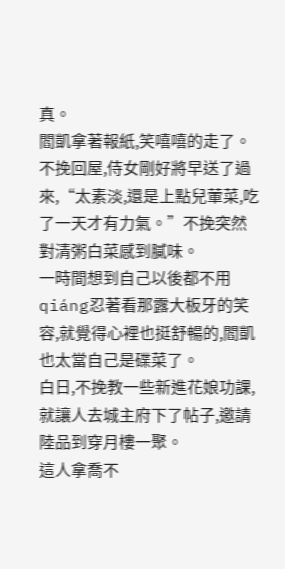真。
閻凱拿著報紙,笑嘻嘻的走了。
不挽回屋,侍女剛好將早送了過來,“太素淡,還是上點兒葷菜,吃了一天才有力氣。”不挽突然對清粥白菜感到膩味。
一時間想到自己以後都不用qiáng忍著看那露大板牙的笑容,就覺得心裡也挺舒暢的,閻凱也太當自己是碟菜了。
白日,不挽教一些新進花娘功課,就讓人去城主府下了帖子,邀請陸品到穿月樓一聚。
這人拿喬不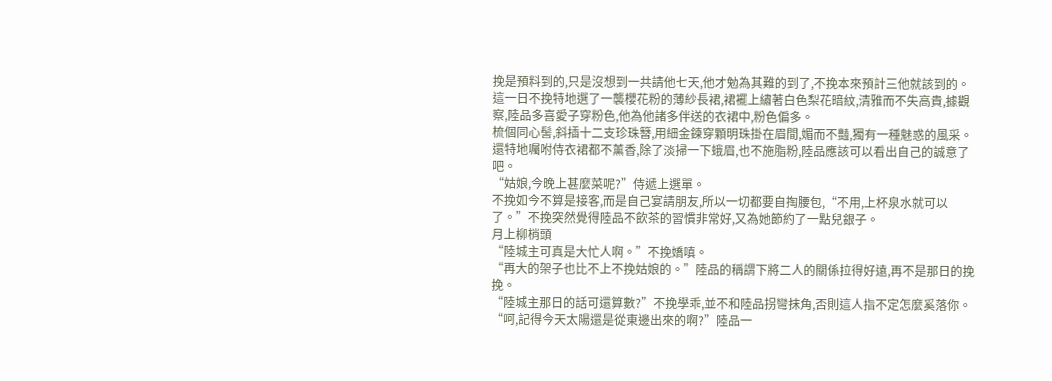挽是預料到的,只是沒想到一共請他七天,他才勉為其難的到了,不挽本來預計三他就該到的。
這一日不挽特地選了一襲櫻花粉的薄紗長裙,裙襬上繡著白色梨花暗紋,清雅而不失高貴,據觀察,陸品多喜愛子穿粉色,他為他諸多伴送的衣裙中,粉色偏多。
梳個同心髻,斜插十二支珍珠簪,用細金鍊穿顆明珠掛在眉間,媚而不豔,獨有一種魅惑的風采。
還特地囑咐侍衣裙都不薰香,除了淡掃一下蛾眉,也不施脂粉,陸品應該可以看出自己的誠意了吧。
“姑娘,今晚上甚麼菜呢?”侍遞上選單。
不挽如今不算是接客,而是自己宴請朋友,所以一切都要自掏腰包,“不用,上杯泉水就可以了。”不挽突然覺得陸品不飲茶的習慣非常好,又為她節約了一點兒銀子。
月上柳梢頭
“陸城主可真是大忙人啊。”不挽嬌嗔。
“再大的架子也比不上不挽姑娘的。”陸品的稱謂下將二人的關係拉得好遠,再不是那日的挽挽。
“陸城主那日的話可還算數?”不挽學乖,並不和陸品拐彎抹角,否則這人指不定怎麼奚落你。
“呵,記得今天太陽還是從東邊出來的啊?”陸品一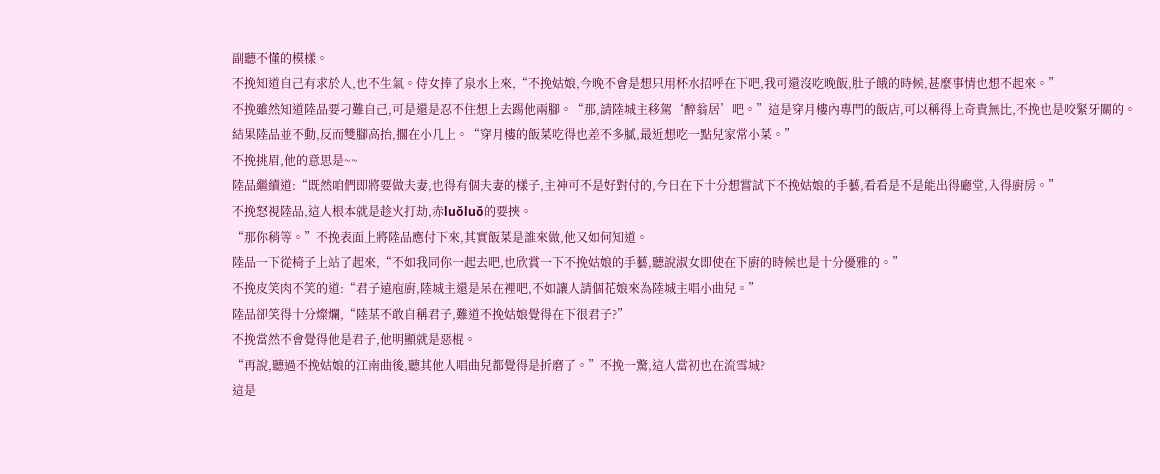副聽不懂的模樣。
不挽知道自己有求於人,也不生氣。侍女捧了泉水上來,“不挽姑娘,今晚不會是想只用杯水招呼在下吧,我可還沒吃晚飯,肚子餓的時候,甚麼事情也想不起來。”
不挽雖然知道陸品要刁難自己,可是還是忍不住想上去踢他兩腳。“那,請陸城主移駕‘醉翁居’吧。”這是穿月樓內專門的飯店,可以稱得上奇貴無比,不挽也是咬緊牙關的。
結果陸品並不動,反而雙腳高抬,擱在小几上。“穿月樓的飯菜吃得也差不多膩,最近想吃一點兒家常小菜。”
不挽挑眉,他的意思是~~
陸品繼續道:“既然咱們即將要做夫妻,也得有個夫妻的樣子,主神可不是好對付的,今日在下十分想嘗試下不挽姑娘的手藝,看看是不是能出得廳堂,入得廚房。”
不挽怒視陸品,這人根本就是趁火打劫,赤luǒluǒ的要挾。
“那你稍等。”不挽表面上將陸品應付下來,其實飯菜是誰來做,他又如何知道。
陸品一下從椅子上站了起來,“不如我同你一起去吧,也欣賞一下不挽姑娘的手藝,聽說淑女即使在下廚的時候也是十分優雅的。”
不挽皮笑肉不笑的道:“君子遠庖廚,陸城主還是呆在裡吧,不如讓人請個花娘來為陸城主唱小曲兒。”
陸品卻笑得十分燦爛,“陸某不敢自稱君子,難道不挽姑娘覺得在下很君子?”
不挽當然不會覺得他是君子,他明顯就是惡棍。
“再說,聽過不挽姑娘的江南曲後,聽其他人唱曲兒都覺得是折磨了。”不挽一驚,這人當初也在流雪城?
這是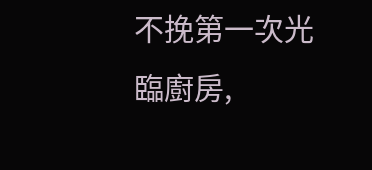不挽第一次光臨廚房,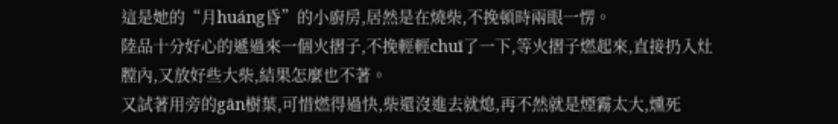這是她的“月huáng昏”的小廚房,居然是在燒柴,不挽頓時兩眼一愣。
陸品十分好心的遞過來一個火摺子,不挽輕輕chuī了一下,等火摺子燃起來,直接扔入灶膛內,又放好些大柴,結果怎麼也不著。
又試著用旁的gān樹葉,可惜燃得過快,柴還沒進去就熄,再不然就是煙霧太大,燻死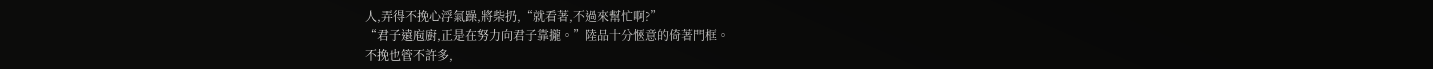人,弄得不挽心浮氣躁,將柴扔,“就看著,不過來幫忙啊?”
“君子遠庖廚,正是在努力向君子靠攏。”陸品十分愜意的倚著門框。
不挽也管不許多,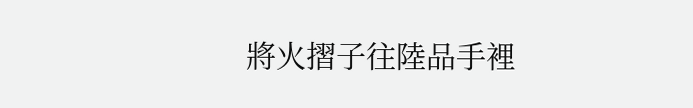將火摺子往陸品手裡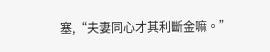塞,“夫妻同心才其利斷金嘛。”